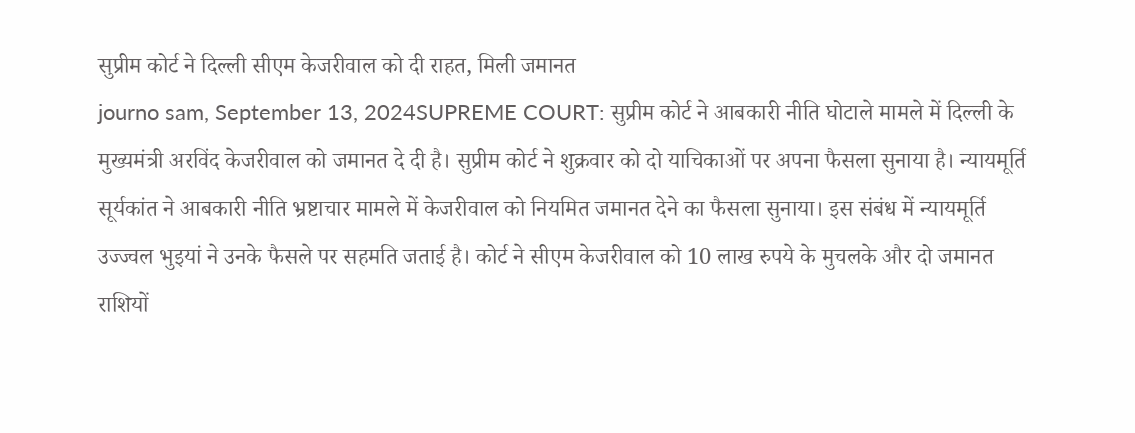सुप्रीम कोर्ट ने दिल्ली सीएम केजरीवाल को दी राहत, मिली जमानत
journo sam, September 13, 2024SUPREME COURT: सुप्रीम कोर्ट ने आबकारी नीति घोटाले मामले में दिल्ली के मुख्यमंत्री अरविंद केजरीवाल को जमानत दे दी है। सुप्रीम कोर्ट ने शुक्रवार को दो याचिकाओं पर अपना फैसला सुनाया है। न्यायमूर्ति सूर्यकांत ने आबकारी नीति भ्रष्टाचार मामले में केजरीवाल को नियमित जमानत देने का फैसला सुनाया। इस संबंध में न्यायमूर्ति उज्ज्वल भुइयां ने उनके फैसले पर सहमति जताई है। कोर्ट ने सीएम केजरीवाल को 10 लाख रुपये के मुचलके और दो जमानत राशियों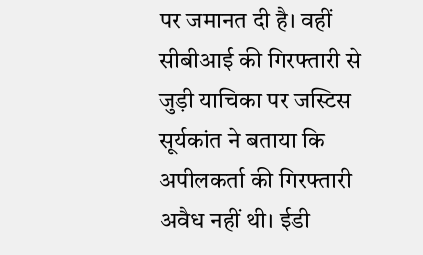पर जमानत दी है। वहीं सीबीआई की गिरफ्तारी से जुड़ी याचिका पर जस्टिस सूर्यकांत ने बताया कि अपीलकर्ता की गिरफ्तारी अवैध नहीं थी। ईडी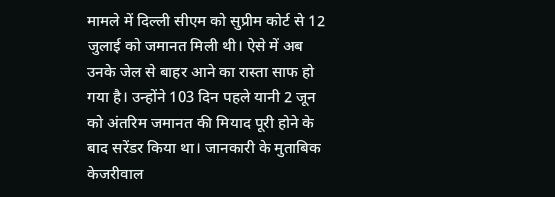मामले में दिल्ली सीएम को सुप्रीम कोर्ट से 12 जुलाई को जमानत मिली थी। ऐसे में अब उनके जेल से बाहर आने का रास्ता साफ हो गया है। उन्होंने 103 दिन पहले यानी 2 जून को अंतरिम जमानत की मियाद पूरी होने के बाद सरेंडर किया था। जानकारी के मुताबिक केजरीवाल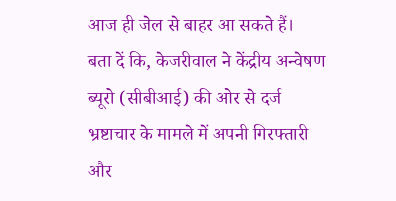आज ही जेल से बाहर आ सकते हैं।
बता दें कि, केजरीवाल ने केंद्रीय अन्वेषण ब्यूरो (सीबीआई) की ओर से दर्ज भ्रष्टाचार के मामले में अपनी गिरफ्तारी और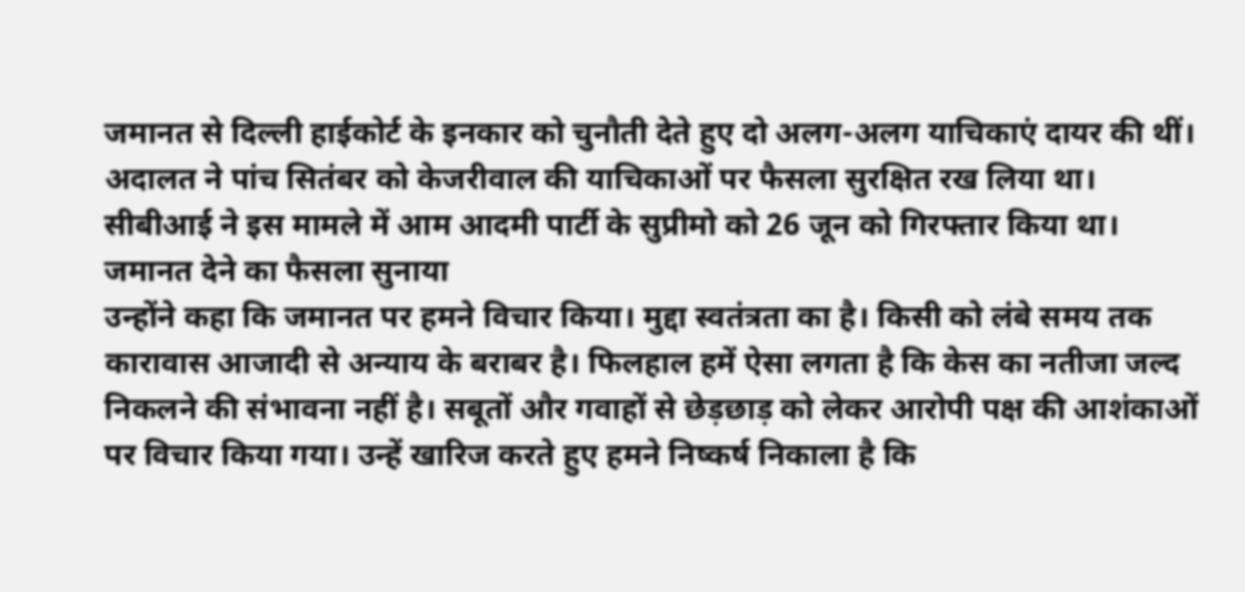जमानत से दिल्ली हाईकोर्ट के इनकार को चुनौती देते हुए दो अलग-अलग याचिकाएं दायर की थीं। अदालत ने पांच सितंबर को केजरीवाल की याचिकाओं पर फैसला सुरक्षित रख लिया था। सीबीआई ने इस मामले में आम आदमी पार्टी के सुप्रीमो को 26 जून को गिरफ्तार किया था।
जमानत देने का फैसला सुनाया
उन्होंने कहा कि जमानत पर हमने विचार किया। मुद्दा स्वतंत्रता का है। किसी को लंबे समय तक कारावास आजादी से अन्याय के बराबर है। फिलहाल हमें ऐसा लगता है कि केस का नतीजा जल्द निकलने की संभावना नहीं है। सबूतों और गवाहों से छेड़छाड़ को लेकर आरोपी पक्ष की आशंकाओं पर विचार किया गया। उन्हें खारिज करते हुए हमने निष्कर्ष निकाला है कि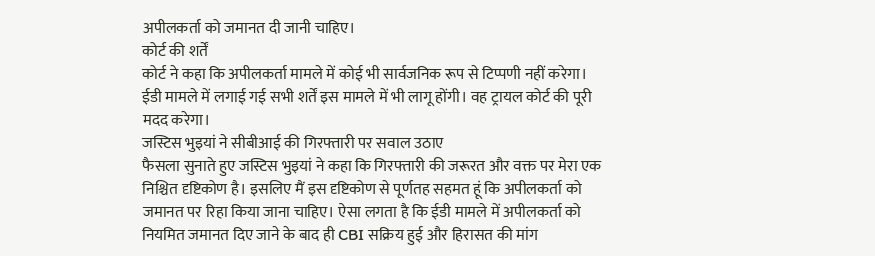अपीलकर्ता को जमानत दी जानी चाहिए।
कोर्ट की शर्तें
कोर्ट ने कहा कि अपीलकर्ता मामले में कोई भी सार्वजनिक रूप से टिप्पणी नहीं करेगा। ईडी मामले में लगाई गई सभी शर्तें इस मामले में भी लागू होंगी। वह ट्रायल कोर्ट की पूरी मदद करेगा।
जस्टिस भुइयां ने सीबीआई की गिरफ्तारी पर सवाल उठाए
फैसला सुनाते हुए जस्टिस भुइयां ने कहा कि गिरफ्तारी की जरूरत और वक्त पर मेरा एक निश्चित दृष्टिकोण है। इसलिए मैं इस दृष्टिकोण से पूर्णतह सहमत हूं कि अपीलकर्ता को जमानत पर रिहा किया जाना चाहिए। ऐसा लगता है कि ईडी मामले में अपीलकर्ता को नियमित जमानत दिए जाने के बाद ही CBI सक्रिय हुई और हिरासत की मांग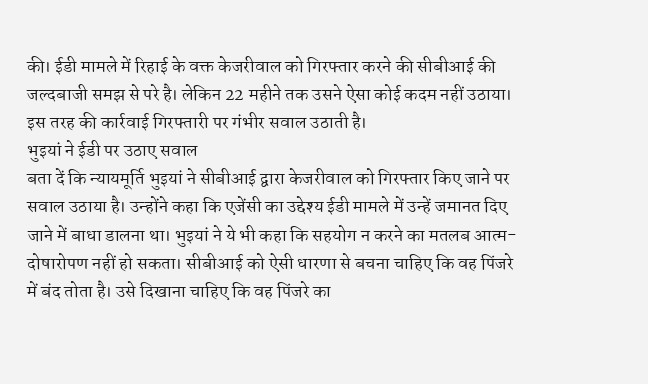की। ईडी मामले में रिहाई के वक्त केजरीवाल को गिरफ्तार करने की सीबीआई की जल्दबाजी समझ से परे है। लेकिन 22 महीने तक उसने ऐसा कोई कदम नहीं उठाया। इस तरह की कार्रवाई गिरफ्तारी पर गंभीर सवाल उठाती है।
भुइयां ने ईडी पर उठाए सवाल
बता दें कि न्यायमूर्ति भुइयां ने सीबीआई द्वारा केजरीवाल को गिरफ्तार किए जाने पर सवाल उठाया है। उन्होंने कहा कि एजेंसी का उद्देश्य ईडी मामले में उन्हें जमानत दिए जाने में बाधा डालना था। भुइयां ने ये भी कहा कि सहयोग न करने का मतलब आत्म-दोषारोपण नहीं हो सकता। सीबीआई को ऐसी धारणा से बचना चाहिए कि वह पिंजरे में बंद तोता है। उसे दिखाना चाहिए कि वह पिंजरे का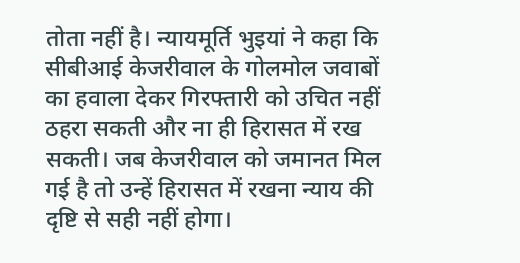तोता नहीं है। न्यायमूर्ति भुइयां ने कहा कि सीबीआई केजरीवाल के गोलमोल जवाबों का हवाला देकर गिरफ्तारी को उचित नहीं ठहरा सकती और ना ही हिरासत में रख सकती। जब केजरीवाल को जमानत मिल गई है तो उन्हें हिरासत में रखना न्याय की दृष्टि से सही नहीं होगा।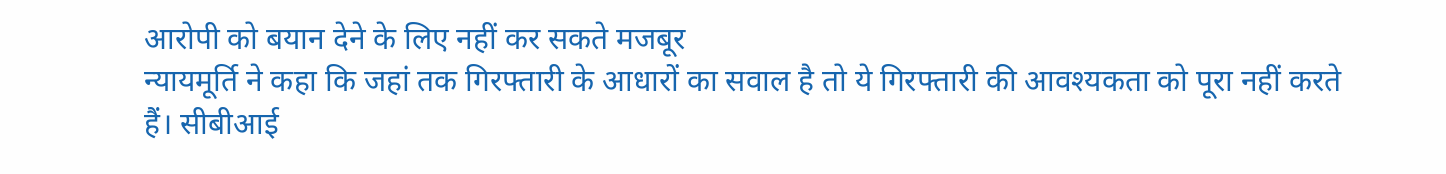आरोपी को बयान देने के लिए नहीं कर सकते मजबूर
न्यायमूर्ति ने कहा कि जहां तक गिरफ्तारी के आधारों का सवाल है तो ये गिरफ्तारी की आवश्यकता को पूरा नहीं करते हैं। सीबीआई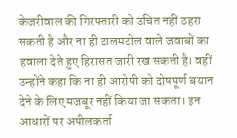केजरीवाल की गिरफ्तारी को उचित नहीं ठहरा सकती है और ना ही टालमटोल वाले जवाबों का हवाला देते हुए हिरासत जारी रख सकती है। वहीं उन्होंने कहा कि ना ही आरोपी को दोषपूर्ण बयान देने के लिए मजबूर नहीं किया जा सकता। इन आधारों पर अपीलकर्ता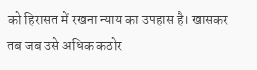को हिरासत में रखना न्याय का उपहास है। खासकर तब जब उसे अधिक कठोर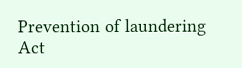Prevention of laundering Act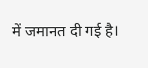में जमानत दी गई है।